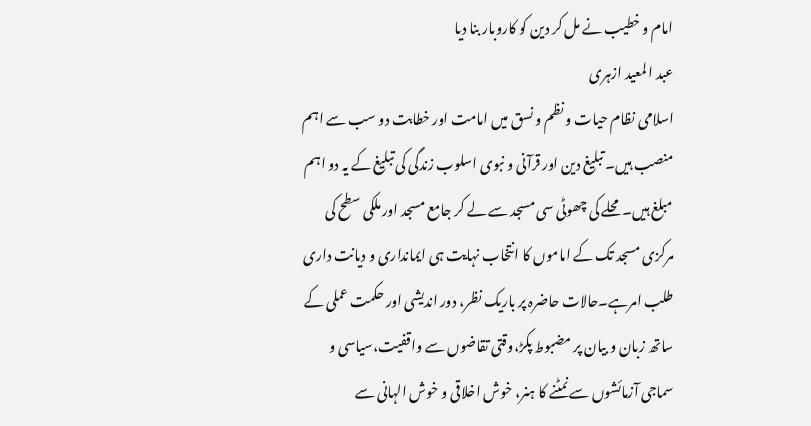امام و خطیب نے مل کر دین کو کاروبار بنا دیا
عبد ا لمعید ازہری
اسلامی نظام حیات و نظم و نسق میں امامت اور خطابت دو سب سے اہم منصب ہیں۔ تبلیغ دین اور قرآنی و نبوی اسلوب زندگی کی تبلیغ کے یہ دو اہم مبلغ ہیں۔محلے کی چھوٹی سی مسجد سے لے کر جامع مسجد اور ملکی سطح کی مرکزی مسجد تک کے اماموں کا انتخاب نہایت ہی ایمانداری و دیانت داری طلب امرہے۔حالات حاضرہ پر باریک نظر، دور اندیشی اور حکمت عملی کے ساتھ زبان و بیان پر مضبوط پکڑ،وقتی تقاضوں سے واقفیت،سیاسی و سماجی آزمائشوں سے نمٹنے کا ہنر، خوش اخلاقی و خوش الہانی سے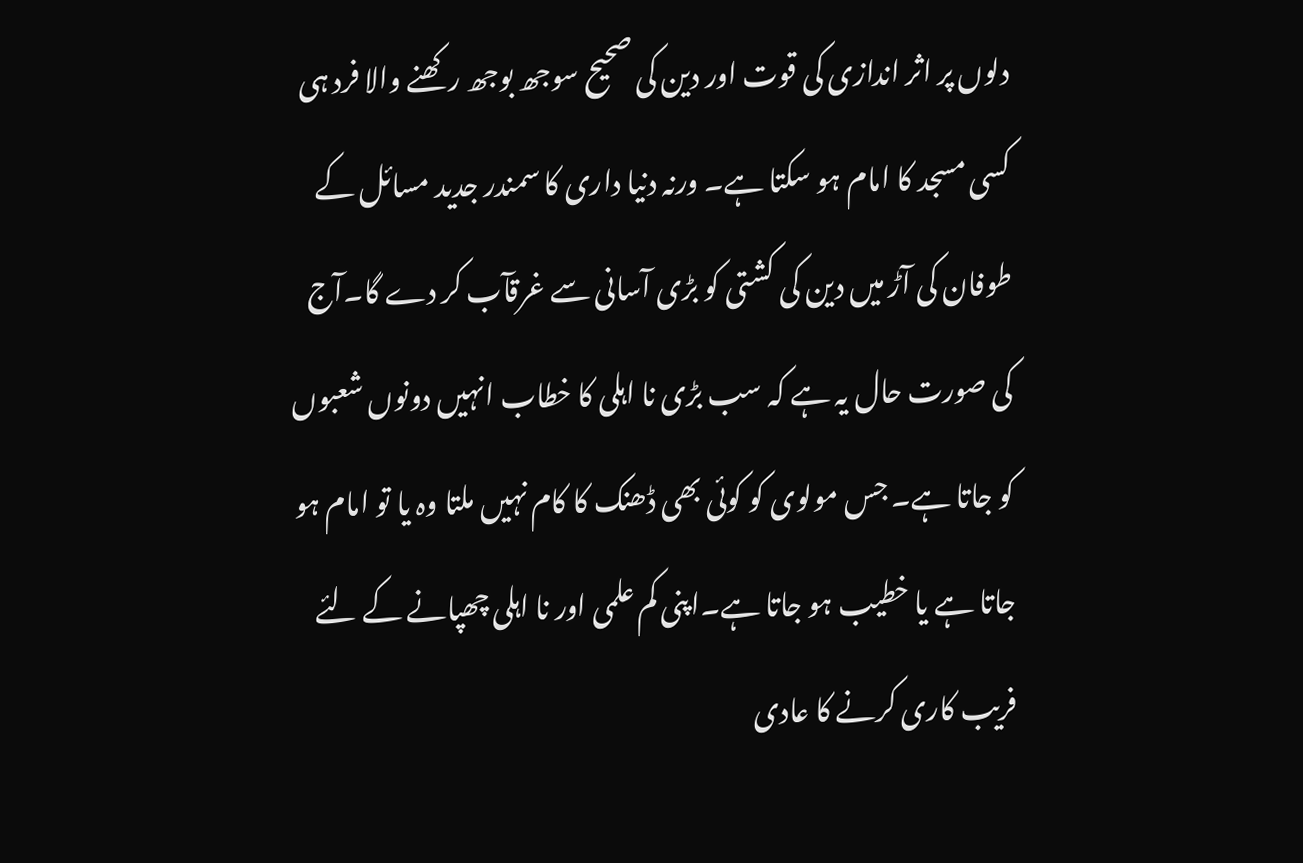دلوں پر اثر اندازی کی قوت اور دین کی صحیح سوجھ بوجھ رکھنے والا فرد ہی کسی مسجد کا امام ہو سکتا ہے۔ ورنہ دنیا داری کا سمندر جدید مسائل کے طوفان کی آڑ میں دین کی کشتی کو بڑی آسانی سے غرقآب کر دے گا۔آج کی صورت حال یہ ہے کہ سب بڑی نا اہلی کا خطاب انہیں دونوں شعبوں کو جاتا ہے۔ جس مولوی کو کوئی بھی ڈھنک کا کام نہیں ملتا وہ یا تو امام ہو جاتا ہے یا خطیب ہو جاتا ہے۔اپنی کم علمی اور نا اہلی چھپانے کے لئے فریب کاری کرنے کا عادی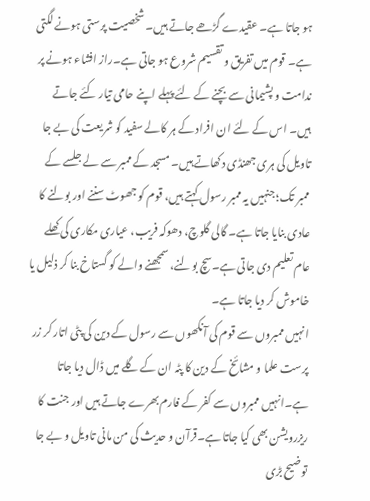ہو جاتا ہے۔ عقیدے گڑھے جاتے ہیں۔ شخصیت پرستی ہونے لگتی ہے۔ قوم میں تفریق و تقسیم شروع ہو جاتی ہے۔راز افشاء ہونے پر ندامت و پشیمانی سے بچنے کے لئے پہلے اپنے حامی تیار کئے جاتے ہیں۔ اس کے لئے ان افراد کے ہر کالے سفید کو شریعت کی بے جا تاویل کی ہری جھنڈی دکھاتے ہیں۔ مسجد کے ممبر سے لے جلسے کے ممبر تک؛ جنہیں یہ ممبر رسول کہتے ہیں، قوم کو جھوٹ سننے اور بولنے کا عادی بنایا جاتا ہے۔ گالی گلوچ، دھوکہ فریب، عیاری مکاری کی کھلے عام تعلیم دی جاتی ہے۔سچ بولنے، سمجھنے والے کو گستاخ بنا کر ذلیل یا خاموش کر دیا جاتا ہے۔
انہیں ممبروں سے قوم کی آنکھوں سے رسول کے دین کی پٹی اتار کر زر پرست علما و مشائخ کے دین کا پٹہ ان کے گلے میں ڈال دیا جاتا ہے۔انہیں ممبروں سے کفر کے فارم بھرے جاتے ہیں اور جنت کا ریزرویشن بھی کیا جاتا ہے۔قرآن و حدیث کی من مانی تاویل و بے جا توضیح بڑی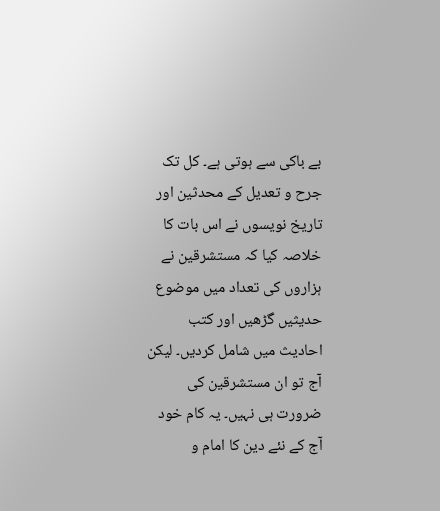بے باکی سے ہوتی ہے۔ کل تک جرح و تعدیل کے محدثین اور تاریخ نویسوں نے اس بات کا خلاصہ کیا کہ مستشرقین نے ہزاروں کی تعداد میں موضوع حدیثیں گڑھیں اور کتب احادیث میں شامل کردیں۔ لیکن آج تو ان مستشرقین کی ضرورت ہی نہیں۔ یہ کام خود آج کے نئے دین کا امام و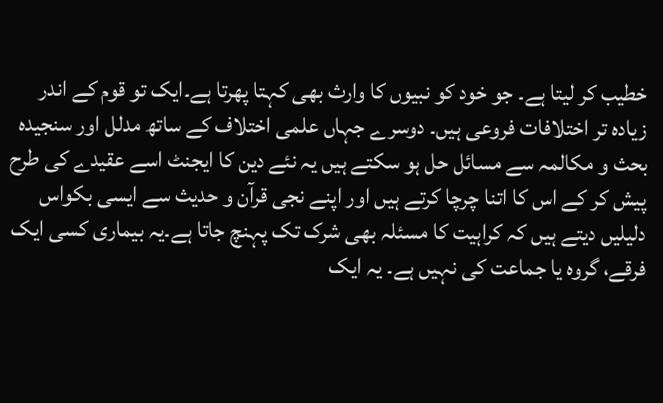خطیب کر لیتا ہے۔ جو خود کو نبیوں کا وارث بھی کہتا پھرتا ہے۔ایک تو قوم کے اندر زیادہ تر اختلافات فروعی ہیں۔ دوسرے جہاں علمی اختلاف کے ساتھ مدلل اور سنجیدہ بحث و مکالمہ سے مسائل حل ہو سکتے ہیں یہ نئے دین کا ایجنٹ اسے عقیدے کی طرح پیش کر کے اس کا اتنا چرچا کرتے ہیں اور اپنے نجی قرآن و حدیث سے ایسی بکواس دلیلیں دیتے ہیں کہ کراہیت کا مسئلہ بھی شرک تک پہنچ جاتا ہے۔یہ بیماری کسی ایک فرقے، گروہ یا جماعت کی نہیں ہے۔ یہ ایک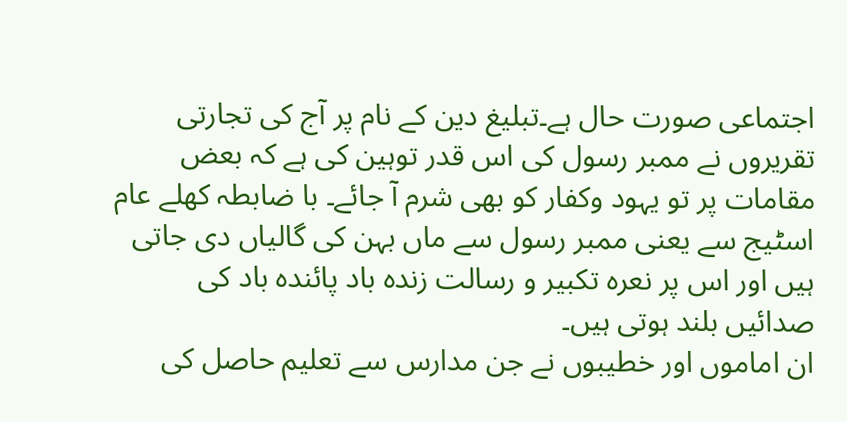اجتماعی صورت حال ہے۔تبلیغ دین کے نام پر آج کی تجارتی تقریروں نے ممبر رسول کی اس قدر توہین کی ہے کہ بعض مقامات پر تو یہود وکفار کو بھی شرم آ جائے۔ با ضابطہ کھلے عام اسٹیج سے یعنی ممبر رسول سے ماں بہن کی گالیاں دی جاتی ہیں اور اس پر نعرہ تکبیر و رسالت زندہ باد پائندہ باد کی صدائیں بلند ہوتی ہیں۔
ان اماموں اور خطیبوں نے جن مدارس سے تعلیم حاصل کی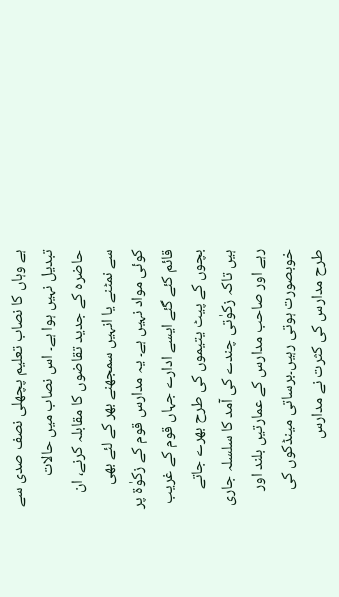ہے وہاں کا نصاب تعلیم پچھلی نصف صدی سے تبدیل نہیں ہوا ہے۔ اس نصاب میں حالات حاضرہ کے جدید تقاضوں کا مقابلہ کرنے، ان سے نمٹنے یا انہیں سمجھنے بھر کے لئے بھی کوئی مواد نہیں ہے۔ یہ مدارس قوم کے زکوٰۃ پر قائم کئے گئے ایسے ادارے جہاں قوم کے غریب بچوں کے پیٹ یتیموں کی طرح بھرے جاتے ہیں تاکہ زکوٰتی چندے کی آمد کا سلسلہ جاری رہے اور صاحب مدارس کے عمارتیں بلند اور خوبصورت ہوتی رہیں۔برساتی مینڈکوں کی طرح مدارس کی کثرت نے مدارس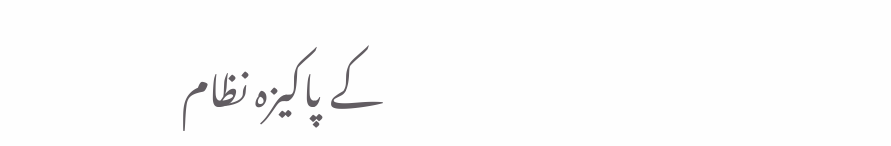کے پاکیزہ نظام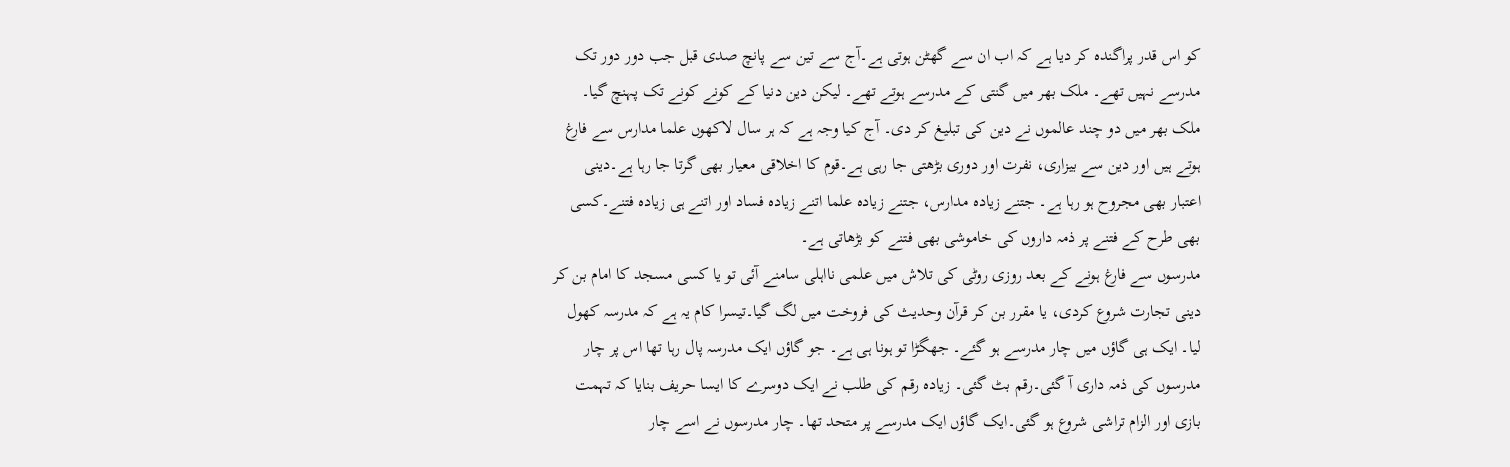کو اس قدر پراگندہ کر دیا ہے کہ اب ان سے گھٹن ہوتی ہے۔آج سے تین سے پانچ صدی قبل جب دور دور تک مدرسے نہیں تھے۔ ملک بھر میں گنتی کے مدرسے ہوتے تھے۔ لیکن دین دنیا کے کونے کونے تک پہنچ گیا۔ ملک بھر میں دو چند عالموں نے دین کی تبلیغ کر دی۔ آج کیا وجہ ہے کہ ہر سال لاکھوں علما مدارس سے فارغ ہوتے ہیں اور دین سے بیزاری، نفرت اور دوری بڑھتی جا رہی ہے۔قوم کا اخلاقی معیار بھی گرتا جا رہا ہے۔دینی اعتبار بھی مجروح ہو رہا ہے۔ جتنے زیادہ مدارس، جتنے زیادہ علما اتنے زیادہ فساد اور اتنے ہی زیادہ فتنے۔کسی بھی طرح کے فتنے پر ذمہ داروں کی خاموشی بھی فتنے کو بڑھاتی ہے۔
مدرسوں سے فارغ ہونے کے بعد روزی روٹی کی تلاش میں علمی نااہلی سامنے آئی تو یا کسی مسجد کا امام بن کر دینی تجارت شروع کردی، یا مقرر بن کر قرآن وحدیث کی فروخت میں لگ گیا۔تیسرا کام یہ ہے کہ مدرسہ کھول لیا۔ ایک ہی گاؤں میں چار مدرسے ہو گئے۔ جھگڑا تو ہونا ہی ہے۔ جو گاؤں ایک مدرسہ پال رہا تھا اس پر چار مدرسوں کی ذمہ داری آ گئی۔رقم بٹ گئی۔ زیادہ رقم کی طلب نے ایک دوسرے کا ایسا حریف بنایا کہ تہمت بازی اور الزام تراشی شروع ہو گئی۔ایک گاؤں ایک مدرسے پر متحد تھا۔ چار مدرسوں نے اسے چار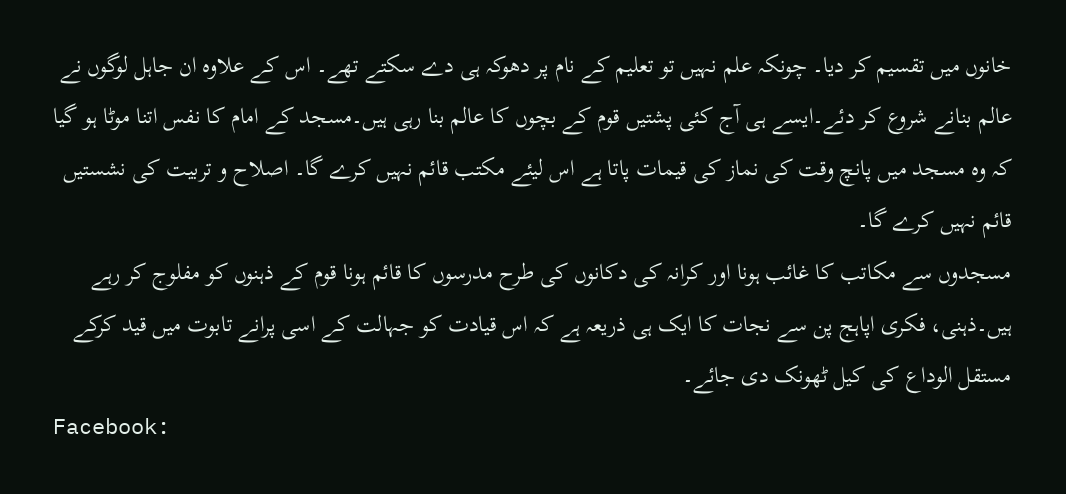خانوں میں تقسیم کر دیا۔ چونکہ علم نہیں تو تعلیم کے نام پر دھوکہ ہی دے سکتے تھے۔ اس کے علاوہ ان جاہل لوگوں نے عالم بنانے شروع کر دئے۔ایسے ہی آج کئی پشتیں قوم کے بچوں کا عالم بنا رہی ہیں۔مسجد کے امام کا نفس اتنا موٹا ہو گیا کہ وہ مسجد میں پانچ وقت کی نماز کی قیمات پاتا ہے اس لیئے مکتب قائم نہیں کرے گا۔ اصلاح و تربیت کی نشستیں قائم نہیں کرے گا۔
مسجدوں سے مکاتب کا غائب ہونا اور کرانہ کی دکانوں کی طرح مدرسوں کا قائم ہونا قوم کے ذہنوں کو مفلوج کر رہے ہیں۔ذہنی، فکری اپاہج پن سے نجات کا ایک ہی ذریعہ ہے کہ اس قیادت کو جہالت کے اسی پرانے تابوت میں قید کرکے مستقل الوداع کی کیل ٹھونک دی جائے۔
Facebook: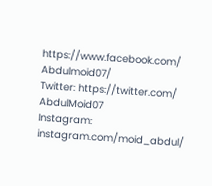https://www.facebook.com/ Abdulmoid07/
Twitter: https://twitter.com/ AbdulMoid07
Instagram: instagram.com/moid_abdul/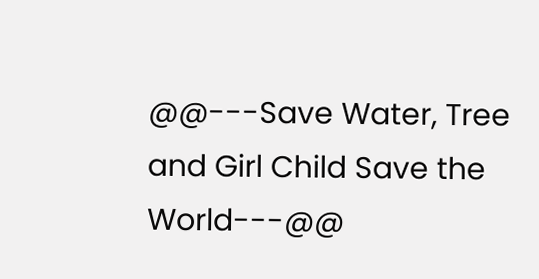@@---Save Water, Tree and Girl Child Save the World---@@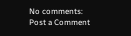No comments:
Post a Comment